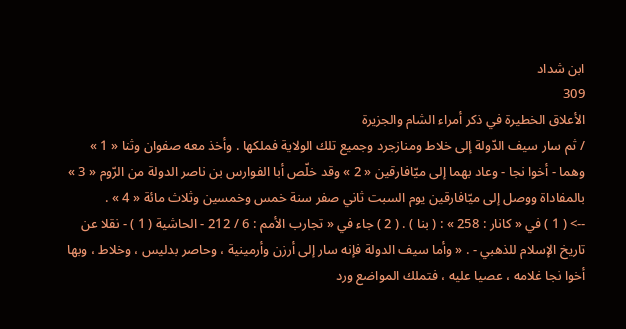ابن شداد
309
الأعلاق الخطيرة في ذكر أمراء الشام والجزيرة
/ ثم سار سيف الدّولة إلى خلاط ومنازجرد وجميع تلك الولاية فملكها . وأخذ معه صفوان وثنا « 1 » وهما - أخوا نجا - وعاد بهما إلى ميّافارقين « 2 » وقد خلّص أبا الفوارس بن ناصر الدولة من الرّوم « 3 » بالمفاداة ووصل إلى ميّافارقين يوم السبت ثاني صفر سنة خمس وخمسين وثلاث مائة « 4 » .
--> ( 1 ) في « كانار : 258 » : ( بنا ) . ( 2 ) جاء في « تجارب الأمم : 6 / 212 - الحاشية ( 1 ) - نقلا عن تاريخ الإسلام للذهبي - . « وأما سيف الدولة فإنه سار إلى أرزن وأرمينية ، وحاصر بدليس ، وخلاط ، وبها أخوا نجا غلامه ، عصيا عليه ، فتملك المواضع ورد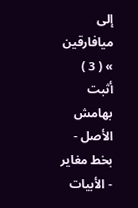إلى ميافارقين » ( 3 ) أثبت بهامش الأصل - بخط مغاير - الأبيات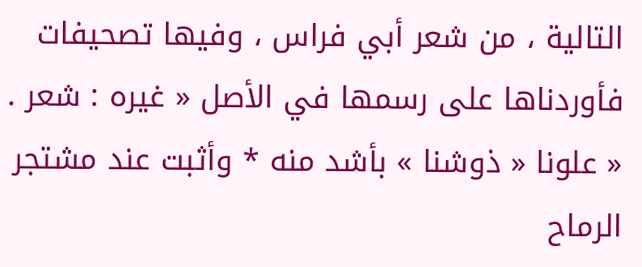التالية ، من شعر أبي فراس ، وفيها تصحيفات فأوردناها على رسمها في الأصل « غيره : شعر . « علونا « ذوشنا » بأشد منه * وأثبت عند مشتجر الرماح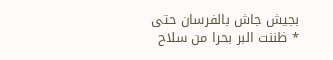بجيش جاش بالفرسان حتى * ظننت البر بحرا من سلاح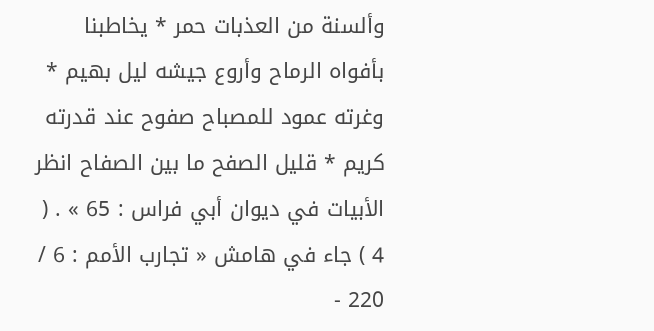وألسنة من العذبات حمر * يخاطبنا بأفواه الرماح وأروع جيشه ليل بهيم * وغرته عمود للمصباح صفوح عند قدرته كريم * قليل الصفح ما بين الصفاح انظر الأبيات في ديوان أبي فراس : 65 » . ( 4 ) جاء في هامش « تجارب الأمم : 6 / 220 -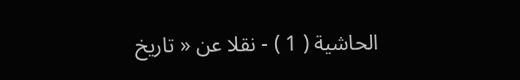الحاشية ( 1 ) - نقلا عن « تاريخ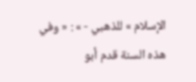الإسلام » للذهبي - » : « وفي هذه السنة قدم أبو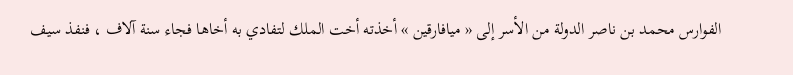الفوارس محمد بن ناصر الدولة من الأسر إلى « ميافارقين » أخذته أخت الملك لتفادي به أخاها فجاء سنة آلاف ، فنفذ سيف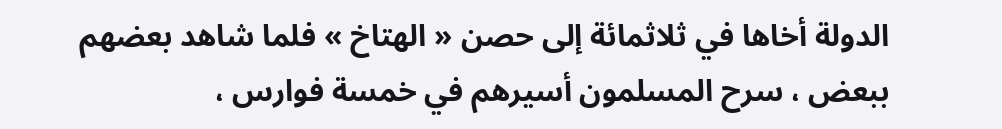الدولة أخاها في ثلاثمائة إلى حصن « الهتاخ » فلما شاهد بعضهم ببعض ، سرح المسلمون أسيرهم في خمسة فوارس ،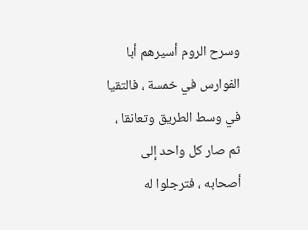وسرح الروم أسيرهم أبا الفوارس في خمسة ، فالتقيا في وسط الطريق وتعانقا ، ثم صار كل واحد إلى أصحابه ، فترجلوا له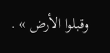وقبلوا الأرض » .